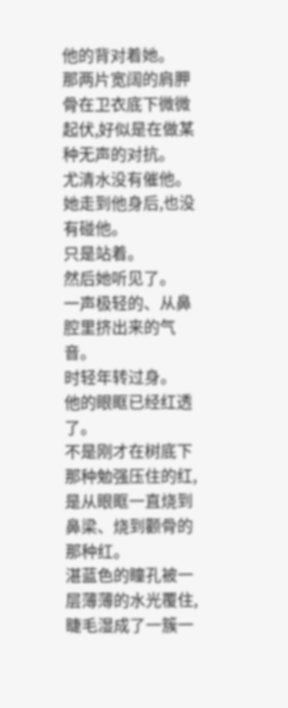他的背对着她。
那两片宽阔的肩胛骨在卫衣底下微微起伏,好似是在做某种无声的对抗。
尤清水没有催他。
她走到他身后,也没有碰他。
只是站着。
然后她听见了。
一声极轻的、从鼻腔里挤出来的气音。
时轻年转过身。
他的眼眶已经红透了。
不是刚才在树底下那种勉强压住的红,是从眼眶一直烧到鼻梁、烧到颧骨的那种红。
湛蓝色的瞳孔被一层薄薄的水光覆住,睫毛湿成了一簇一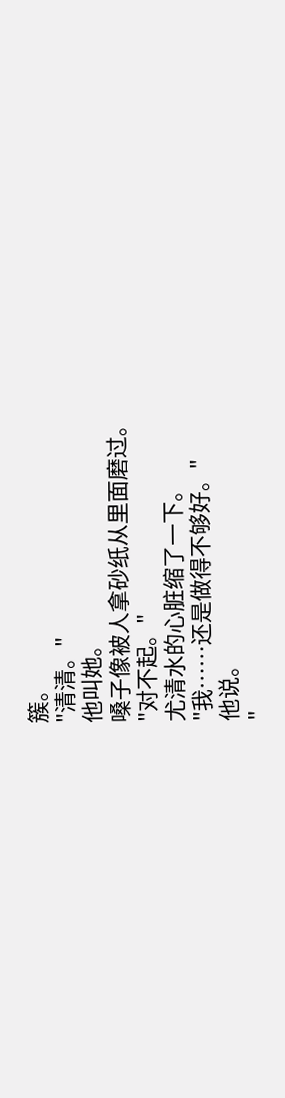簇。
"清清。"
他叫她。
嗓子像被人拿砂纸从里面磨过。
"对不起。"
尤清水的心脏缩了一下。
"我……还是做得不够好。"
他说。
"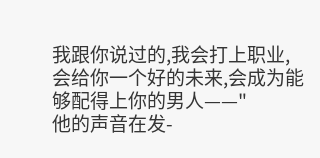我跟你说过的,我会打上职业,会给你一个好的未来,会成为能够配得上你的男人——"
他的声音在发-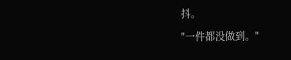抖。
"一件都没做到。"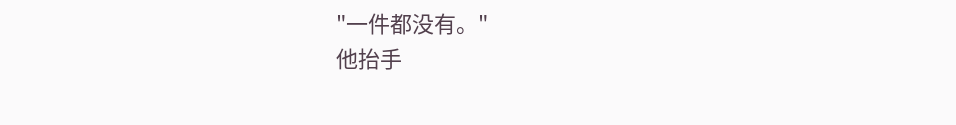"一件都没有。"
他抬手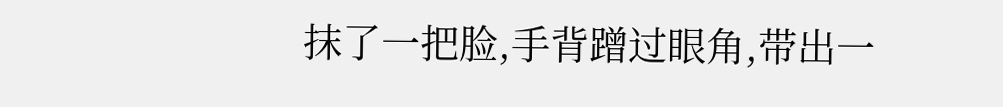抹了一把脸,手背蹭过眼角,带出一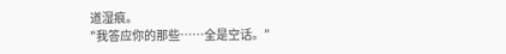道湿痕。
"我答应你的那些……全是空话。"